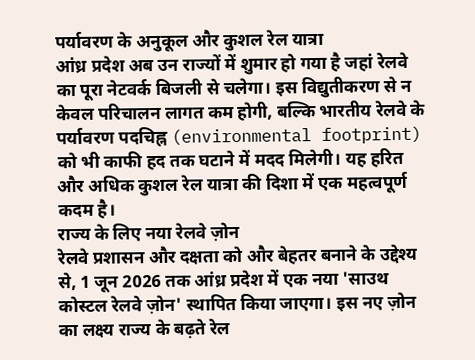पर्यावरण के अनुकूल और कुशल रेल यात्रा
आंध्र प्रदेश अब उन राज्यों में शुमार हो गया है जहां रेलवे का पूरा नेटवर्क बिजली से चलेगा। इस विद्युतीकरण से न केवल परिचालन लागत कम होगी, बल्कि भारतीय रेलवे के पर्यावरण पदचिह्न (environmental footprint) को भी काफी हद तक घटाने में मदद मिलेगी। यह हरित और अधिक कुशल रेल यात्रा की दिशा में एक महत्वपूर्ण कदम है।
राज्य के लिए नया रेलवे ज़ोन
रेलवे प्रशासन और दक्षता को और बेहतर बनाने के उद्देश्य से, 1 जून 2026 तक आंध्र प्रदेश में एक नया 'साउथ कोस्टल रेलवे ज़ोन' स्थापित किया जाएगा। इस नए ज़ोन का लक्ष्य राज्य के बढ़ते रेल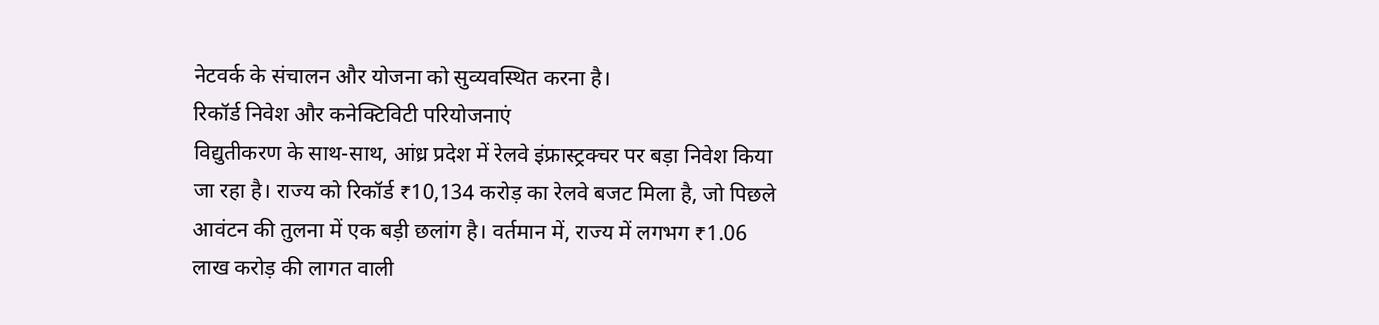नेटवर्क के संचालन और योजना को सुव्यवस्थित करना है।
रिकॉर्ड निवेश और कनेक्टिविटी परियोजनाएं
विद्युतीकरण के साथ-साथ, आंध्र प्रदेश में रेलवे इंफ्रास्ट्रक्चर पर बड़ा निवेश किया जा रहा है। राज्य को रिकॉर्ड ₹10,134 करोड़ का रेलवे बजट मिला है, जो पिछले आवंटन की तुलना में एक बड़ी छलांग है। वर्तमान में, राज्य में लगभग ₹1.06 लाख करोड़ की लागत वाली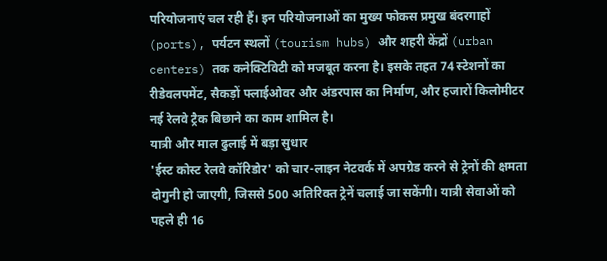परियोजनाएं चल रही हैं। इन परियोजनाओं का मुख्य फोकस प्रमुख बंदरगाहों (ports), पर्यटन स्थलों (tourism hubs) और शहरी केंद्रों (urban centers) तक कनेक्टिविटी को मजबूत करना है। इसके तहत 74 स्टेशनों का रीडेवलपमेंट, सैकड़ों फ्लाईओवर और अंडरपास का निर्माण, और हजारों किलोमीटर नई रेलवे ट्रैक बिछाने का काम शामिल है।
यात्री और माल ढुलाई में बड़ा सुधार
'ईस्ट कोस्ट रेलवे कॉरिडोर' को चार-लाइन नेटवर्क में अपग्रेड करने से ट्रेनों की क्षमता दोगुनी हो जाएगी, जिससे 500 अतिरिक्त ट्रेनें चलाई जा सकेंगी। यात्री सेवाओं को पहले ही 16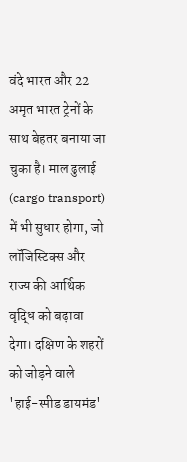वंदे भारत और 22 अमृत भारत ट्रेनों के साथ बेहतर बनाया जा चुका है। माल ढुलाई (cargo transport) में भी सुधार होगा, जो लॉजिस्टिक्स और राज्य की आर्थिक वृद्धि को बढ़ावा देगा। दक्षिण के शहरों को जोड़ने वाले 'हाई-स्पीड डायमंड'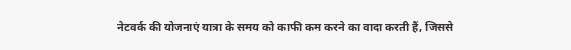नेटवर्क की योजनाएं यात्रा के समय को काफी कम करने का वादा करती हैं, जिससे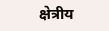क्षेत्रीय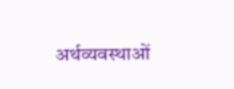अर्थव्यवस्थाओं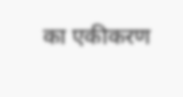का एकीकरण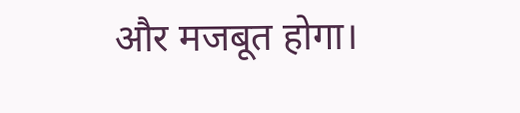और मजबूत होगा।